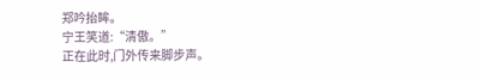郑吟抬眸。
宁王笑道:“清傲。”
正在此时,门外传来脚步声。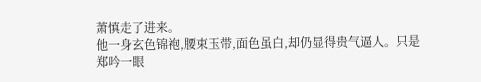萧慎走了进来。
他一身玄色锦袍,腰束玉带,面色虽白,却仍显得贵气逼人。只是郑吟一眼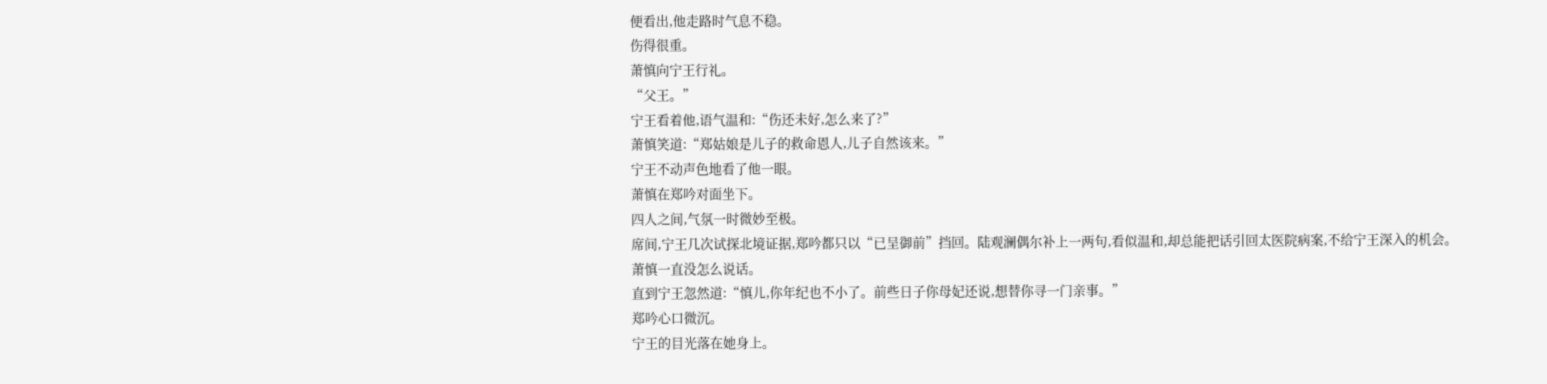便看出,他走路时气息不稳。
伤得很重。
萧慎向宁王行礼。
“父王。”
宁王看着他,语气温和:“伤还未好,怎么来了?”
萧慎笑道:“郑姑娘是儿子的救命恩人,儿子自然该来。”
宁王不动声色地看了他一眼。
萧慎在郑吟对面坐下。
四人之间,气氛一时微妙至极。
席间,宁王几次试探北境证据,郑吟都只以“已呈御前”挡回。陆观澜偶尔补上一两句,看似温和,却总能把话引回太医院病案,不给宁王深入的机会。
萧慎一直没怎么说话。
直到宁王忽然道:“慎儿,你年纪也不小了。前些日子你母妃还说,想替你寻一门亲事。”
郑吟心口微沉。
宁王的目光落在她身上。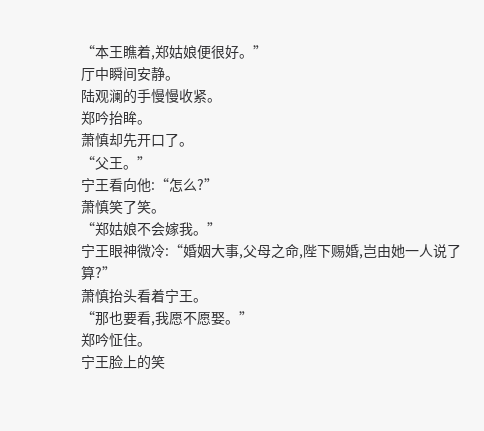“本王瞧着,郑姑娘便很好。”
厅中瞬间安静。
陆观澜的手慢慢收紧。
郑吟抬眸。
萧慎却先开口了。
“父王。”
宁王看向他:“怎么?”
萧慎笑了笑。
“郑姑娘不会嫁我。”
宁王眼神微冷:“婚姻大事,父母之命,陛下赐婚,岂由她一人说了算?”
萧慎抬头看着宁王。
“那也要看,我愿不愿娶。”
郑吟怔住。
宁王脸上的笑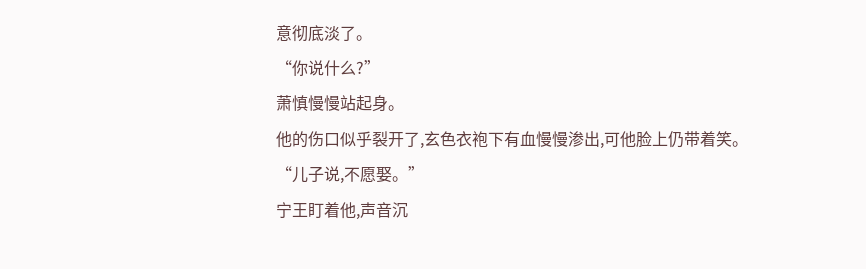意彻底淡了。
“你说什么?”
萧慎慢慢站起身。
他的伤口似乎裂开了,玄色衣袍下有血慢慢渗出,可他脸上仍带着笑。
“儿子说,不愿娶。”
宁王盯着他,声音沉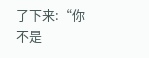了下来:“你不是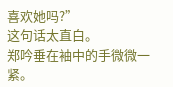喜欢她吗?”
这句话太直白。
郑吟垂在袖中的手微微一紧。